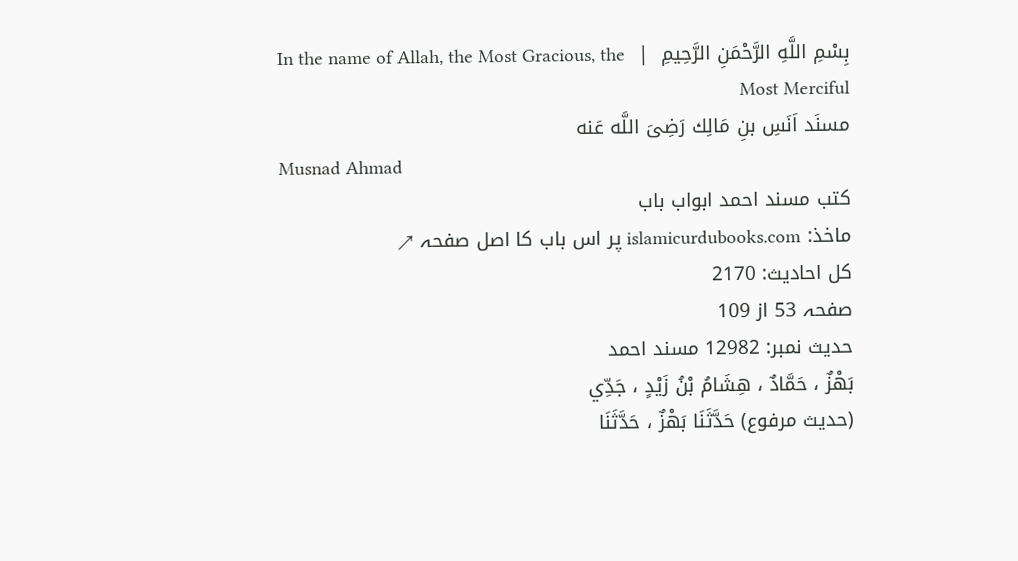بِسْمِ اللَّهِ الرَّحْمَنِ الرَّحِيمِ  |  In the name of Allah, the Most Gracious, the Most Merciful
مسنَد اَنَسِ بنِ مَالِك رَضِیَ اللَّه عَنه
Musnad Ahmad
کتب مسند احمد ابواب باب
ماخذ: islamicurdubooks.com پر اس باب کا اصل صفحہ ↗
کل احادیث: 2170
صفحہ 53 از 109
حدیث نمبر: 12982 مسند احمد
بَهْزٌ ، حَمَّادٌ ، هِشَامُ بْنُ زَيْدٍ ، جَدِّي
(حديث مرفوع) حَدَّثَنَا بَهْزٌ ، حَدَّثَنَا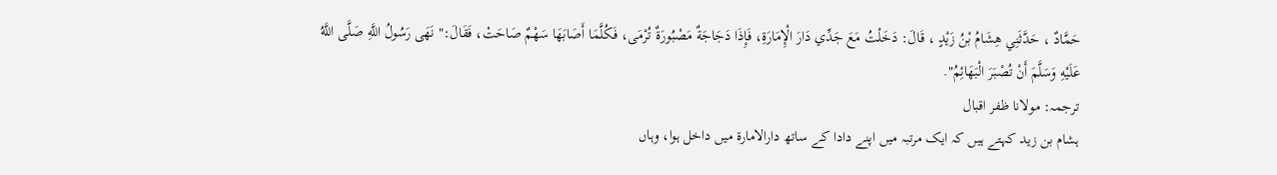حَمَّادٌ ، حَدَّثَنِي هِشَامُ بْنُ زَيْدٍ ، قَالَ: دَخَلْتُ مَعَ جَدِّي دَارَ الْإِمَارَةِ، فَإِذَا دَجَاجَةٌ مَصْبُورَةٌ تُرْمَى، فَكُلَّمَا أَصَابَهَا سَهْمٌ صَاحَتْ، فَقَالَ:" نَهَى رَسُولُ اللَّهِ صَلَّى اللَّهُ عَلَيْهِ وَسَلَّمَ أَنْ تُصْبَرَ الْبَهَائِمُ".
ترجمہ: مولانا ظفر اقبال
ہشام بن زید کہتے ہیں کہ ایک مرتبہ میں اپنے دادا کے ساتھ دارالامارۃ میں داخل ہوا، وہاں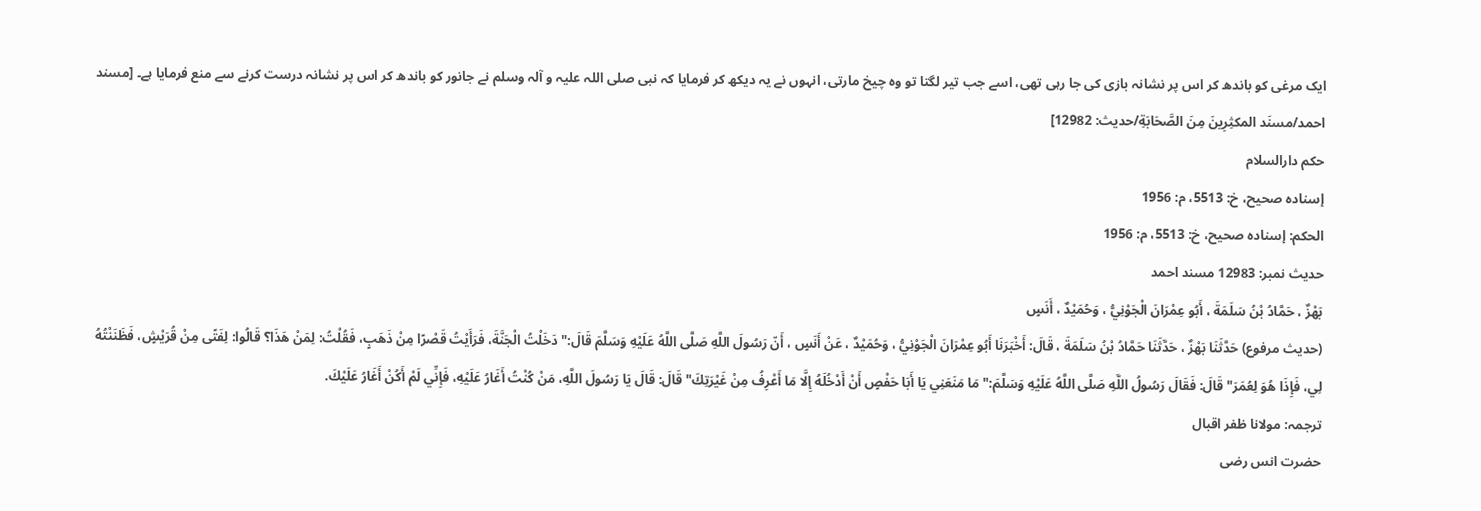ایک مرغی کو باندھ کر اس پر نشانہ بازی کی جا رہی تھی، اسے جب تیر لگتا تو وہ چیخ مارتی، انہوں نے یہ دیکھ کر فرمایا کہ نبی صلی اللہ علیہ و آلہ وسلم نے جانور کو باندھ کر اس پر نشانہ درست کرنے سے منع فرمایا ہے۔ [مسند احمد/مسنَد المكثِرِینَ مِنَ الصَّحَابَةِ/حدیث: 12982]
حکم دارالسلام
إسناده صحيح، خ: 5513، م: 1956
الحكم: إسناده صحيح، خ: 5513، م: 1956
حدیث نمبر: 12983 مسند احمد
بَهْزٌ ، حَمَّادُ بْنُ سَلَمَةَ ، أَبُو عِمْرَانَ الْجَوْنِيُّ ، وَحُمَيْدٌ ، أَنَسٍ
(حديث مرفوع) حَدَّثَنَا بَهْزٌ ، حَدَّثَنَا حَمَّادُ بْنُ سَلَمَةَ ، قَالَ: أَخْبَرَنَا أَبُو عِمْرَانَ الْجَوْنِيُّ ، وَحُمَيْدٌ ، عَنْ أَنَسٍ ، أَنّ رَسُولَ اللَّهِ صَلَّى اللَّهُ عَلَيْهِ وَسَلَّمَ قَالَ:" دَخَلْتُ الْجَنَّةَ، فَرَأَيْتُ قَصْرًا مِنْ ذَهَبٍ، فَقُلْتُ: لِمَنْ هَذَا؟ قَالُوا: لِفَتًى مِنْ قُرَيْشٍ، فَظَنَنْتُهُ لِي، فَإِذَا هُوَ لِعُمَرَ" قَالَ: فَقَالَ رَسُولُ اللَّهِ صَلَّى اللَّهُ عَلَيْهِ وَسَلَّمَ:" مَا مَنَعَنِي يَا أَبَا حَفْصٍ أَنْ أَدْخُلَهُ إِلَّا مَا أَعْرِفُ مِنْ غَيْرَتِكَ" قَالَ: قَالَ يَا رَسُولَ اللَّهِ، مَنْ كُنْتُ أَغَارُ عَلَيْهِ، فَإِنِّي لَمْ أَكُنْ أَغَارُ عَلَيْكَ.
ترجمہ: مولانا ظفر اقبال
حضرت انس رضی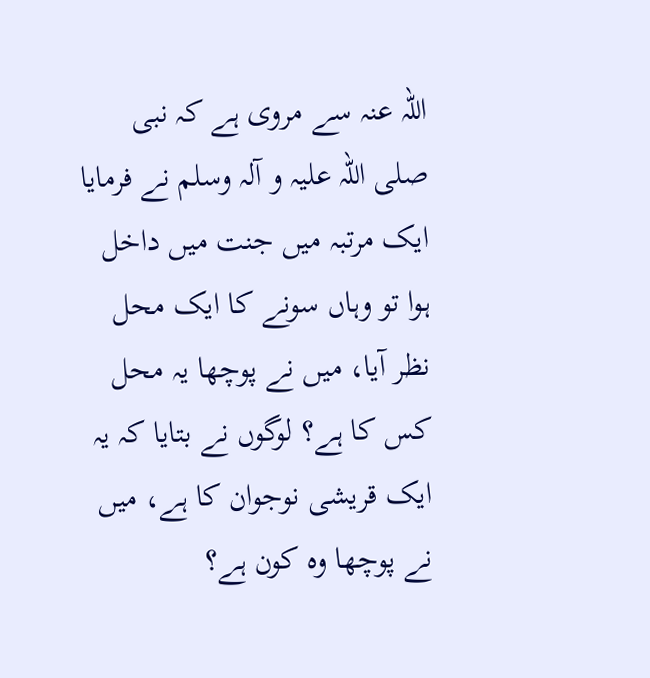اللہ عنہ سے مروی ہے کہ نبی صلی اللہ علیہ و آلہ وسلم نے فرمایا ایک مرتبہ میں جنت میں داخل ہوا تو وہاں سونے کا ایک محل نظر آیا، میں نے پوچھا یہ محل کس کا ہے؟ لوگوں نے بتایا کہ یہ ایک قریشی نوجوان کا ہے، میں نے پوچھا وہ کون ہے؟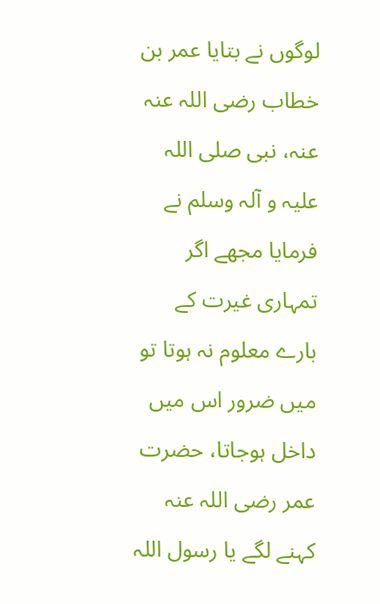لوگوں نے بتایا عمر بن خطاب رضی اللہ عنہ عنہ، نبی صلی اللہ علیہ و آلہ وسلم نے فرمایا مجھے اگر تمہاری غیرت کے بارے معلوم نہ ہوتا تو میں ضرور اس میں داخل ہوجاتا، حضرت عمر رضی اللہ عنہ کہنے لگے یا رسول اللہ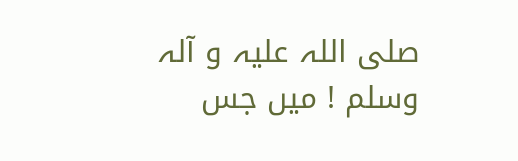صلی اللہ علیہ و آلہ وسلم ! میں جس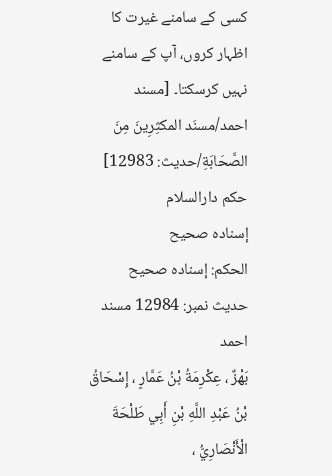کسی کے سامنے غیرت کا اظہار کروں، آپ کے سامنے نہیں کرسکتا۔ [مسند احمد/مسنَد المكثِرِینَ مِنَ الصَّحَابَةِ/حدیث: 12983]
حکم دارالسلام
إسناده صحيح
الحكم: إسناده صحيح
حدیث نمبر: 12984 مسند احمد
بَهْزٌ ، عِكْرِمَةُ بْنُ عَمَّارٍ ، إِسْحَاقُ بْنُ عَبْدِ اللَّهِ بْنِ أَبِي طَلْحَةَ الْأَنْصَارِيُّ ،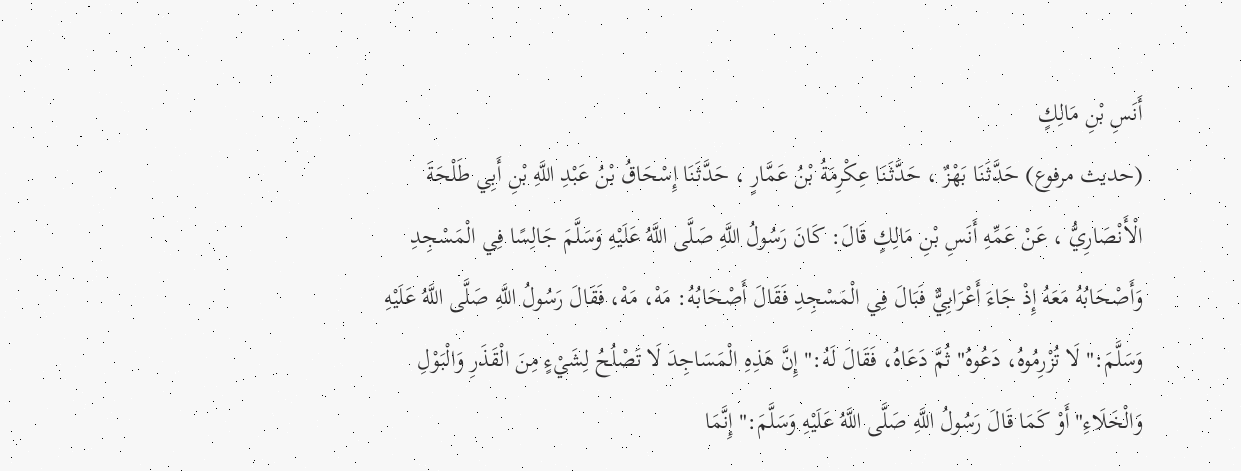أَنَسِ بْنِ مَالِكٍ
(حديث مرفوع) حَدَّثَنَا بَهْزٌ ، حَدَّثَنَا عِكْرِمَةُ بْنُ عَمَّارٍ ، حَدَّثَنَا إِسْحَاقُ بْنُ عَبْدِ اللَّهِ بْنِ أَبِي طَلْحَةَ الْأَنْصَارِيُّ ، عَنْ عَمِّهِ أَنَسِ بْنِ مَالِكٍ قَالَ: كَانَ رَسُولُ اللَّهِ صَلَّى اللَّهُ عَلَيْهِ وَسَلَّمَ جَالِسًا فِي الْمَسْجِدِ وَأَصْحَابُهُ مَعَهُ إِذْ جَاءَ أَعْرَابِيٌّ فَبَالَ فِي الْمَسْجِدِ فَقَالَ أَصْحَابُهُ: مَهْ، مَهْ، فَقَالَ رَسُولُ اللَّهِ صَلَّى اللَّهُ عَلَيْهِ وَسَلَّمَ:" لَا تُزْرِمُوهُ، دَعُوهُ" ثُمَّ دَعَاهُ، فَقَالَ لَهُ:" إِنَّ هَذِهِ الْمَسَاجِدَ لَا تَصْلُحُ لِشَيْءٍ مِنَ الْقَذَرِ وَالْبَوْلِ وَالْخَلَاءِ" أَوْ كَمَا قَالَ رَسُولُ اللَّهِ صَلَّى اللَّهُ عَلَيْهِ وَسَلَّمَ:" إِنَّمَا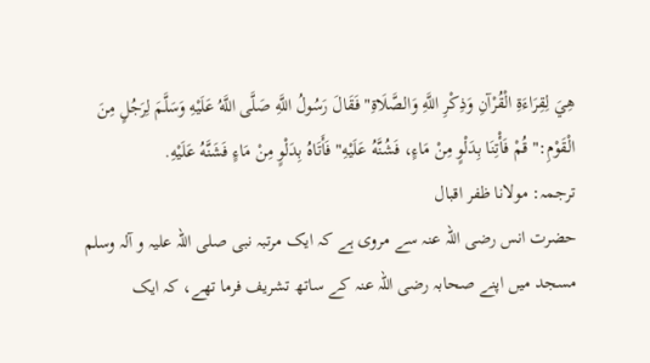هِيَ لِقِرَاءَةِ الْقُرْآنِ وَذِكْرِ اللَّهِ وَالصَّلَاةِ" فَقَالَ رَسُولُ اللَّهِ صَلَّى اللَّهُ عَلَيْهِ وَسَلَّمَ لِرَجُلٍ مِنَ الْقَوْمِ:" قُمْ فَأْتِنَا بِدَلْوٍ مِنْ مَاءٍ، فَشُنَّهُ عَلَيْهِ" فَأَتَاهُ بِدَلْوٍ مِنْ مَاءٍ فَشَنَّهُ عَلَيْهِ.
ترجمہ: مولانا ظفر اقبال
حضرت انس رضی اللہ عنہ سے مروی ہے کہ ایک مرتبہ نبی صلی اللہ علیہ و آلہ وسلم مسجد میں اپنے صحابہ رضی اللہ عنہ کے ساتھ تشریف فرما تھے، کہ ایک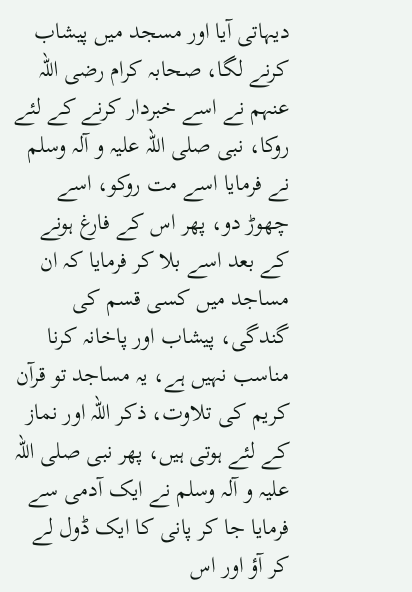دیہاتی آیا اور مسجد میں پیشاب کرنے لگا، صحابہ کرام رضی اللہ عنہم نے اسے خبردار کرنے کے لئے روکا، نبی صلی اللہ علیہ و آلہ وسلم نے فرمایا اسے مت روکو، اسے چھوڑ دو، پھر اس کے فارغ ہونے کے بعد اسے بلا کر فرمایا کہ ان مساجد میں کسی قسم کی گندگی، پیشاب اور پاخانہ کرنا مناسب نہیں ہے، یہ مساجد تو قرآن کریم کی تلاوت، ذکر اللہ اور نماز کے لئے ہوتی ہیں، پھر نبی صلی اللہ علیہ و آلہ وسلم نے ایک آدمی سے فرمایا جا کر پانی کا ایک ڈول لے کر آؤ اور اس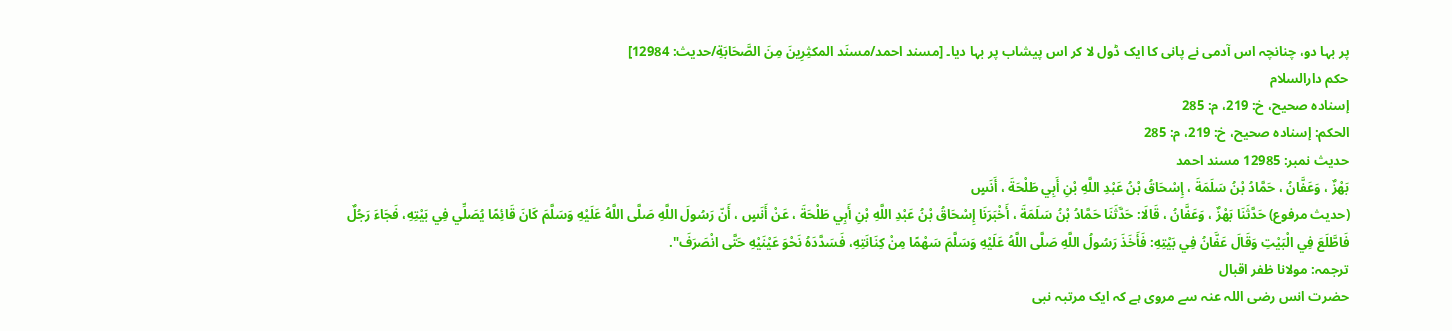پر بہا دو، چنانچہ اس آدمی نے پانی کا ایک ڈول لا کر اس پیشاب پر بہا دیا۔ [مسند احمد/مسنَد المكثِرِینَ مِنَ الصَّحَابَةِ/حدیث: 12984]
حکم دارالسلام
إسناده صحيح، خ: 219، م: 285
الحكم: إسناده صحيح، خ: 219، م: 285
حدیث نمبر: 12985 مسند احمد
بَهْزٌ ، وَعَفَّانُ ، حَمَّادُ بْنُ سَلَمَةَ ، إِسْحَاقُ بْنُ عَبْدِ اللَّهِ بْنِ أَبِي طَلْحَةَ ، أَنَسٍ
(حديث مرفوع) حَدَّثَنَا بَهْزٌ ، وَعَفَّانُ ، قَالَا: حَدَّثَنَا حَمَّادُ بْنُ سَلَمَةَ ، أَخْبَرَنَا إِسْحَاقُ بْنُ عَبْدِ اللَّهِ بْنِ أَبِي طَلْحَةَ ، عَنْ أَنَسٍ ، أَنّ رَسُولَ اللَّهِ صَلَّى اللَّهُ عَلَيْهِ وَسَلَّمَ كَانَ قَائِمًا يُصَلِّي فِي بَيْتِهِ، فَجَاءَ رَجُلٌ فَاطَّلَعَ فِي الْبَيْتِ وَقَالَ عَفَّانُ فِي بَيْتِهِ: فَأَخَذَ رَسُولُ اللَّهِ صَلَّى اللَّهُ عَلَيْهِ وَسَلَّمَ سَهْمًا مِنْ كِنَانَتِهِ، فَسَدَّدَهُ نَحْوَ عَيْنَيْهِ حَتَّى انْصَرَفَ".
ترجمہ: مولانا ظفر اقبال
حضرت انس رضی اللہ عنہ سے مروی ہے کہ ایک مرتبہ نبی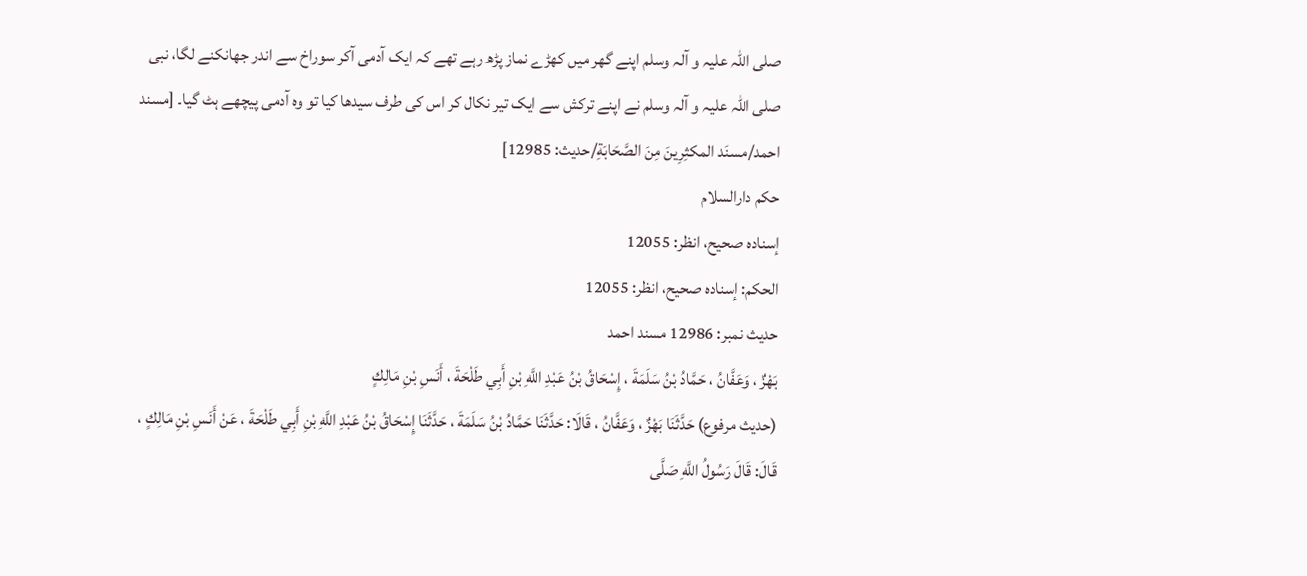صلی اللہ علیہ و آلہ وسلم اپنے گھر میں کھڑے نماز پڑھ رہے تھے کہ ایک آدمی آکر سوراخ سے اندر جھانکنے لگا، نبی صلی اللہ علیہ و آلہ وسلم نے اپنے ترکش سے ایک تیر نکال کر اس کی طرف سیدھا کیا تو وہ آدمی پیچھے ہٹ گیا۔ [مسند احمد/مسنَد المكثِرِینَ مِنَ الصَّحَابَةِ/حدیث: 12985]
حکم دارالسلام
إسناده صحيح، انظر: 12055
الحكم: إسناده صحيح، انظر: 12055
حدیث نمبر: 12986 مسند احمد
بَهْزٌ ، وَعَفَّانُ ، حَمَّادُ بْنُ سَلَمَةَ ، إِسْحَاقُ بْنُ عَبْدِ اللَّهِ بْنِ أَبِي طَلْحَةَ ، أَنَسِ بْنِ مَالِكٍ
(حديث مرفوع) حَدَّثَنَا بَهْزٌ ، وَعَفَّانُ ، قَالَا: حَدَّثَنَا حَمَّادُ بْنُ سَلَمَةَ ، حَدَّثَنَا إِسْحَاقُ بْنُ عَبْدِ اللَّهِ بْنِ أَبِي طَلْحَةَ ، عَنْ أَنَسِ بْنِ مَالِكٍ ، قَالَ: قَالَ رَسُولُ اللَّهِ صَلَّى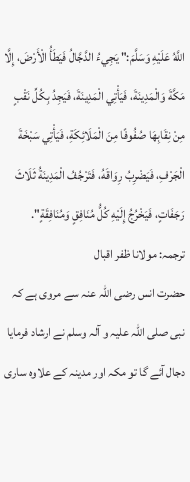اللَّهُ عَلَيْهِ وَسَلَّمَ:" يَجِيءُ الدَّجَّالُ فَيَطَأُ الْأَرْضَ، إِلَّا مَكَّةَ وَالْمَدِينَةَ، فَيَأْتِي الْمَدِينَةَ، فَيَجِدُ بِكُلِّ نَقْبٍ مِنْ نِقَابِهَا صُفُوفًا مِنَ الْمَلَائِكَةِ، فَيَأْتِي سَبْخَةَ الْجَرْفِ، فَيَضْرِبُ رِوَاقَهُ، فَتَرْجُفُ الْمَدِينَةُ ثَلَاثَ رَجَفَاتٍ، فَيَخْرُجُ إِلَيْهِ كُلُّ مُنَافِقٍ وَمُنَافِقَةٍ".
ترجمہ: مولانا ظفر اقبال
حضرت انس رضی اللہ عنہ سے مروی ہے کہ نبی صلی اللہ علیہ و آلہ وسلم نے ارشاد فرمایا دجال آئے گا تو مکہ اور مدینہ کے علاوہ ساری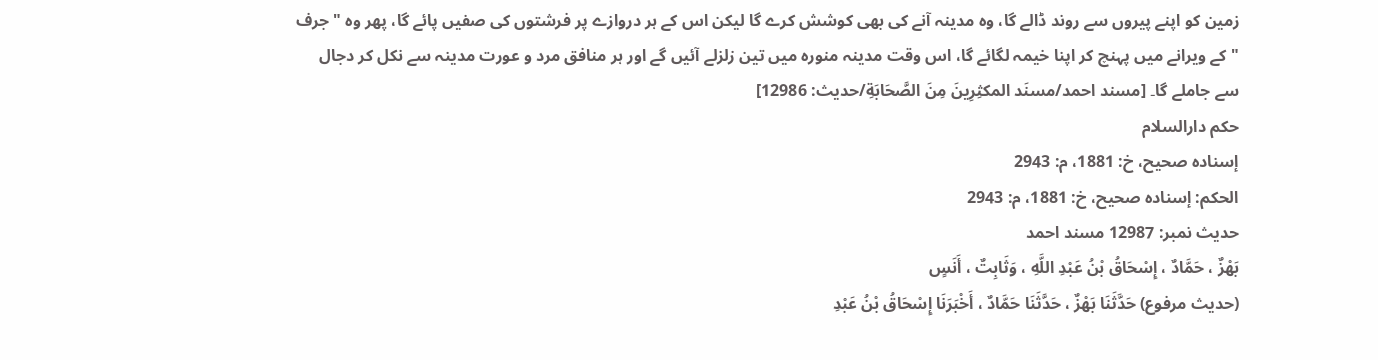زمین کو اپنے پیروں سے روند ڈالے گا، وہ مدینہ آنے کی بھی کوشش کرے گا لیکن اس کے ہر دروازے پر فرشتوں کی صفیں پائے گا، پھر وہ " جرف " کے ویرانے میں پہنچ کر اپنا خیمہ لگائے گا، اس وقت مدینہ منورہ میں تین زلزلے آئیں گے اور ہر منافق مرد و عورت مدینہ سے نکل کر دجال سے جاملے گا۔ [مسند احمد/مسنَد المكثِرِینَ مِنَ الصَّحَابَةِ/حدیث: 12986]
حکم دارالسلام
إسناده صحيح، خ: 1881، م: 2943
الحكم: إسناده صحيح، خ: 1881، م: 2943
حدیث نمبر: 12987 مسند احمد
بَهْزٌ ، حَمَّادٌ ، إِسْحَاقُ بْنُ عَبْدِ اللَّهِ ، وَثَابِتٌ ، أَنَسٍ
(حديث مرفوع) حَدَّثَنَا بَهْزٌ ، حَدَّثَنَا حَمَّادٌ ، أَخْبَرَنَا إِسْحَاقُ بْنُ عَبْدِ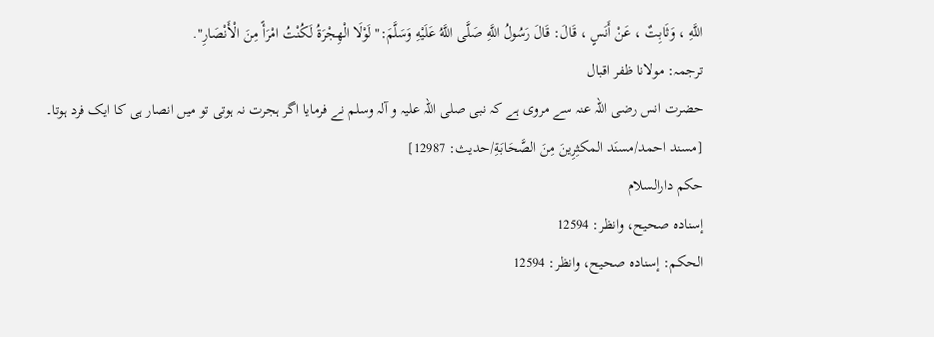اللَّهِ ، وَثَابِتٌ ، عَنْ أَنَسٍ ، قَالَ: قَالَ رَسُولُ اللَّهِ صَلَّى اللَّهُ عَلَيْهِ وَسَلَّمَ:" لَوْلَا الْهِجْرَةُ لَكُنْتُ امْرَأً مِنَ الْأَنْصَارِ".
ترجمہ: مولانا ظفر اقبال
حضرت انس رضی اللہ عنہ سے مروی ہے کہ نبی صلی اللہ علیہ و آلہ وسلم نے فرمایا اگر ہجرت نہ ہوتی تو میں انصار ہی کا ایک فرد ہوتا۔ [مسند احمد/مسنَد المكثِرِینَ مِنَ الصَّحَابَةِ/حدیث: 12987]
حکم دارالسلام
إسناده صحيح، وانظر: 12594
الحكم: إسناده صحيح، وانظر: 12594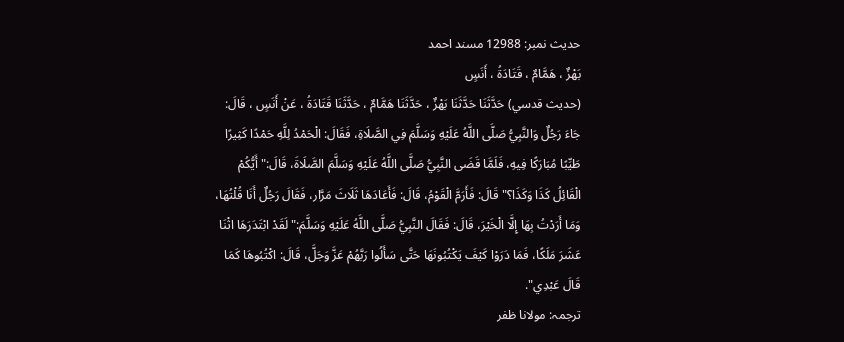حدیث نمبر: 12988 مسند احمد
بَهْزٌ ، هَمَّامٌ ، قَتَادَةُ ، أَنَسٍ
(حديث قدسي) حَدَّثَنَا حَدَّثَنَا بَهْزٌ ، حَدَّثَنَا هَمَّامٌ ، حَدَّثَنَا قَتَادَةُ ، عَنْ أَنَسٍ ، قَالَ: جَاءَ رَجُلٌ وَالنَّبِيُّ صَلَّى اللَّهُ عَلَيْهِ وَسَلَّمَ فِي الصَّلَاةِ، فَقَالَ: الْحَمْدُ لِلَّهِ حَمْدًا كَثِيرًا طَيِّبًا مُبَارَكًا فِيهِ، فَلَمَّا قَضَى النَّبِيُّ صَلَّى اللَّهُ عَلَيْهِ وَسَلَّمَ الصَّلَاةَ، قَالَ:" أَيُّكُمْ الْقَائِلُ كَذَا وَكَذَا؟" قَالَ: فَأَرَمَّ الْقَوْمُ، قَالَ: فَأَعَادَهَا ثَلَاثَ مَرَّار، فَقَالَ رَجُلٌ أَنَا قُلْتُهَا، وَمَا أَرَدْتُ بِهَا إِلَّا الْخَيْرَ، قَالَ: فَقَالَ النَّبِيُّ صَلَّى اللَّهُ عَلَيْهِ وَسَلَّمَ:" لَقَدْ ابْتَدَرَهَا اثْنَا عَشَرَ مَلَكًا، فَمَا دَرَوْا كَيْفَ يَكْتُبُونَهَا حَتَّى سَأَلُوا رَبَّهُمْ عَزَّ وَجَلَّ، قَالَ: اكْتُبُوهَا كَمَا قَالَ عَبْدِي".
ترجمہ: مولانا ظفر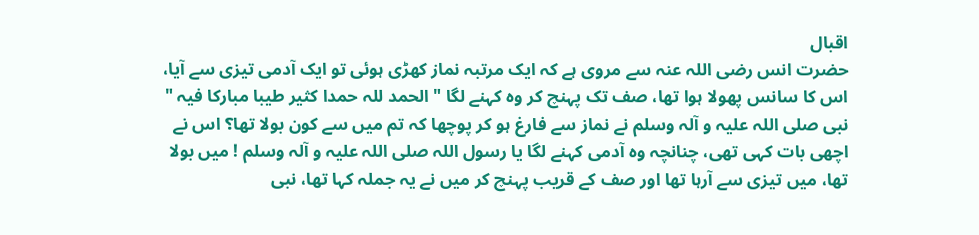اقبال
حضرت انس رضی اللہ عنہ سے مروی ہے کہ ایک مرتبہ نماز کھڑی ہوئی تو ایک آدمی تیزی سے آیا، اس کا سانس پھولا ہوا تھا، صف تک پہنچ کر وہ کہنے لگا " الحمد للہ حمدا کثیر طیبا مبارکا فیہ " نبی صلی اللہ علیہ و آلہ وسلم نے نماز سے فارغ ہو کر پوچھا کہ تم میں سے کون بولا تھا؟ اس نے اچھی بات کہی تھی، چنانچہ وہ آدمی کہنے لگا یا رسول اللہ صلی اللہ علیہ و آلہ وسلم ! میں بولا تھا، میں تیزی سے آرہا تھا اور صف کے قریب پہنچ کر میں نے یہ جملہ کہا تھا، نبی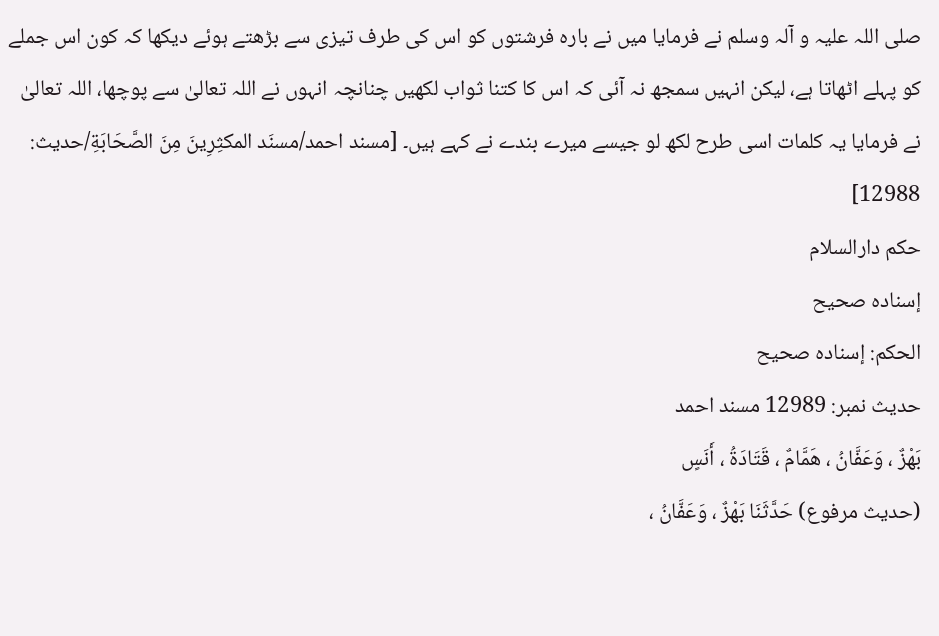صلی اللہ علیہ و آلہ وسلم نے فرمایا میں نے بارہ فرشتوں کو اس کی طرف تیزی سے بڑھتے ہوئے دیکھا کہ کون اس جملے کو پہلے اٹھاتا ہے، لیکن انہیں سمجھ نہ آئی کہ اس کا کتنا ثواب لکھیں چنانچہ انہوں نے اللہ تعالیٰ سے پوچھا، اللہ تعالیٰ نے فرمایا یہ کلمات اسی طرح لکھ لو جیسے میرے بندے نے کہے ہیں۔ [مسند احمد/مسنَد المكثِرِینَ مِنَ الصَّحَابَةِ/حدیث: 12988]
حکم دارالسلام
إسناده صحيح
الحكم: إسناده صحيح
حدیث نمبر: 12989 مسند احمد
بَهْزٌ ، وَعَفَّانُ ، هَمَّامٌ ، قَتَادَةُ ، أَنَسٍ
(حديث مرفوع) حَدَّثَنَا بَهْزٌ ، وَعَفَّانُ ،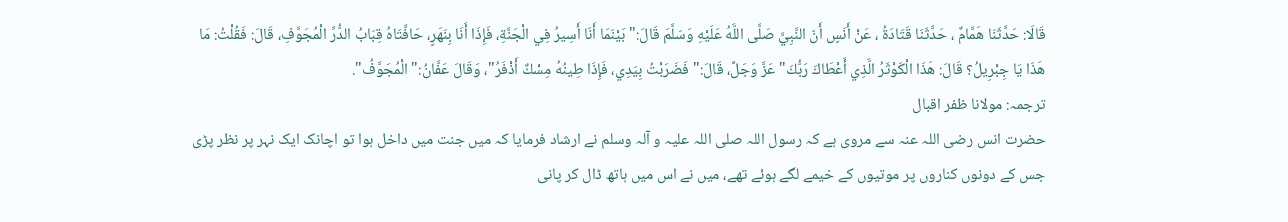قَالَا: حَدَّثَنَا هَمَّامٌ ، حَدَّثَنَا قَتَادَةُ ، عَنْ أَنَسٍ أَنّ النَّبِيَّ صَلَّى اللَّهُ عَلَيْهِ وَسَلَّمَ قَالَ:" بَيْنَمَا أَنَا أَسِيرُ فِي الْجَنَّةِ، فَإِذَا أَنَا بِنَهَرٍ، حَافَّتَاهُ قِبَابُ الدُّرِّ الْمُجَوَّفِ، قَالَ: فَقُلْتُ: مَا هَذَا يَا جِبْرِيلُ؟ قَالَ: هَذَا الْكَوْثَرُ الَّذِي أَعْطَاكَ رَبُّكَ" عَزَّ وَجَلَّ، قَالَ:" فَضَرَبْتُ بِيَدِي، فَإِذَا طِينُهُ مِسْكٌ أَذْفَرُ"، وَقَالَ عَفَّانُ:" الْمُجَوَّفُ".
ترجمہ: مولانا ظفر اقبال
حضرت انس رضی اللہ عنہ سے مروی ہے کہ رسول اللہ صلی اللہ علیہ و آلہ وسلم نے ارشاد فرمایا کہ میں جنت میں داخل ہوا تو اچانک ایک نہر پر نظر پڑی جس کے دونوں کناروں پر موتیوں کے خیمے لگے ہوئے تھے، میں نے اس میں ہاتھ ڈال کر پانی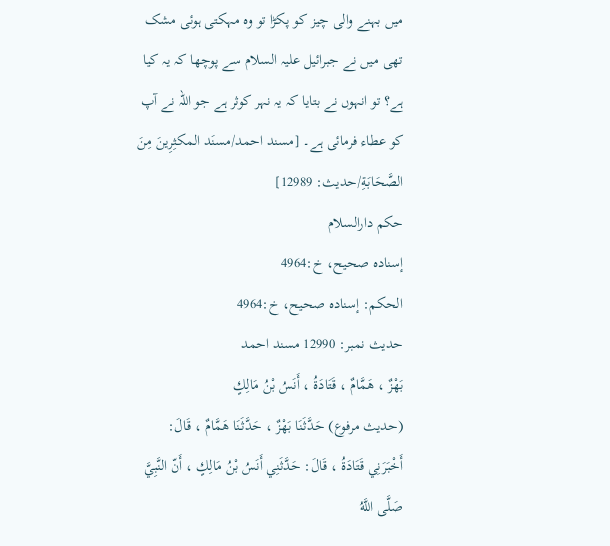میں بہنے والی چیز کو پکڑا تو وہ مہکتی ہوئی مشک تھی میں نے جبرائیل علیہ السلام سے پوچھا کہ یہ کیا ہے؟ تو انہوں نے بتایا کہ یہ نہر کوثر ہے جو اللہ نے آپ کو عطاء فرمائی ہے۔ [مسند احمد/مسنَد المكثِرِینَ مِنَ الصَّحَابَةِ/حدیث: 12989]
حکم دارالسلام
إسناده صحيح، خ:4964
الحكم: إسناده صحيح، خ:4964
حدیث نمبر: 12990 مسند احمد
بَهْزٌ ، هَمَّامٌ ، قَتَادَةُ ، أَنَسُ بْنُ مَالِكٍ
(حديث مرفوع) حَدَّثَنَا بَهْزٌ ، حَدَّثَنَا هَمَّامٌ ، قَالَ: أَخْبَرَنِي قَتَادَةُ ، قَالَ: حَدَّثَنِي أَنَسُ بْنُ مَالِكٍ ، أَنّ النَّبِيَّ صَلَّى اللَّهُ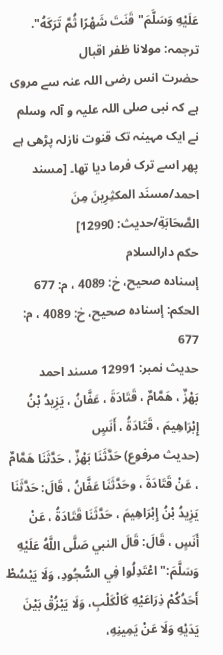عَلَيْهِ وَسَلَّمَ" قَنَتَ شَهْرًا ثُمَّ تَرَكَهُ".
ترجمہ: مولانا ظفر اقبال
حضرت انس رضی اللہ عنہ سے مروی ہے کہ نبی صلی اللہ علیہ و آلہ وسلم نے ایک مہینہ تک قنوت نازلہ پڑھی ہے پھر اسے ترک فرما دیا تھا۔ [مسند احمد/مسنَد المكثِرِینَ مِنَ الصَّحَابَةِ/حدیث: 12990]
حکم دارالسلام
إسناده صحيح، خ: 4089 ، م: 677
الحكم: إسناده صحيح، خ: 4089 ، م: 677
حدیث نمبر: 12991 مسند احمد
بَهْزٌ ، هَمَّامٌ ، قَتَادَةَ ، عَفَّانُ ، يَزِيدُ بْنُ إِبْرَاهِيمَ ، قَتَادَةُ ، أَنَسٍ
(حديث مرفوع) حَدَّثَنَا بَهْزٌ ، حَدَّثَنَا هَمَّامٌ ، عَنْ قَتَادَةَ ، وحَدَّثَنَا عَفَّانُ ، قَالَ: حَدَّثَنَا يَزِيدُ بْنُ إِبْرَاهِيمَ ، حَدَّثَنَا قَتَادَةُ ، عَنْ أَنَسٍ ، قَالَ: قَالَ النبي صَلَّى اللَّهُ عَلَيْهِ وَسَلَّمَ:" اعْتَدِلُوا فِي السُّجُودِ، وَلَا يَبْسُطْ أَحَدُكُمْ ذِرَاعَيْهِ كَالْكَلْبِ، وَلَا يَبْزُقْ بَيْنَ يَدَيْهِ وَلَا عَنْ يَمِينِهِ،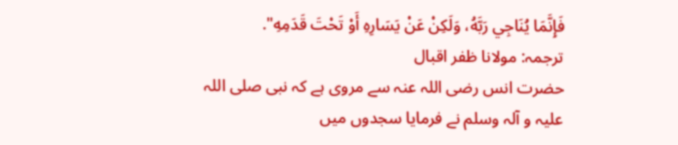فَإِنَّمَا يُنَاجِي رَبَّهُ، وَلَكِنْ عَنْ يَسَارِهِ أَوْ تَحْتَ قَدَمِهِ".
ترجمہ: مولانا ظفر اقبال
حضرت انس رضی اللہ عنہ سے مروی ہے کہ نبی صلی اللہ علیہ و آلہ وسلم نے فرمایا سجدوں میں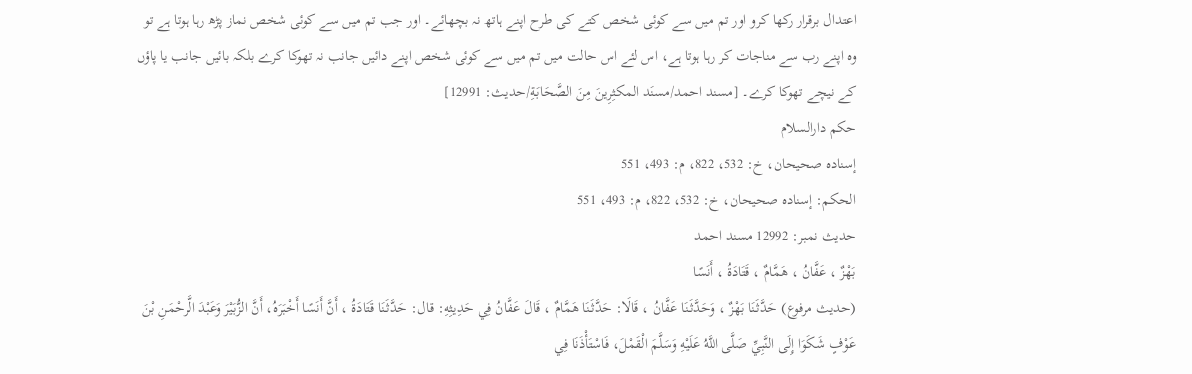اعتدال برقرار رکھا کرو اور تم میں سے کوئی شخص کتے کی طرح اپنے ہاتھ نہ بچھائے۔ اور جب تم میں سے کوئی شخص نماز پڑھ رہا ہوتا ہے تو وہ اپنے رب سے مناجات کر رہا ہوتا ہے، اس لئے اس حالت میں تم میں سے کوئی شخص اپنے دائیں جانب نہ تھوکا کرے بلکہ بائیں جانب یا پاؤں کے نیچے تھوکا کرے۔ [مسند احمد/مسنَد المكثِرِینَ مِنَ الصَّحَابَةِ/حدیث: 12991]
حکم دارالسلام
إسناده صحيحان، خ: 532، 822، م: 493، 551
الحكم: إسناده صحيحان، خ: 532، 822، م: 493، 551
حدیث نمبر: 12992 مسند احمد
بَهْزٌ ، عَفَّانُ ، هَمَّامٌ ، قَتَادَةُ ، أَنَسًا
(حديث مرفوع) حَدَّثَنَا بَهْزٌ ، وَحَدَّثَنَا عَفَّانُ ، قَالَا: حَدَّثَنَا هَمَّامٌ ، قَالَ عَفَّانُ فِي حَدِيثِهِ: قال: حَدَّثَنَا قَتَادَةُ ، أَنَّ أَنَسًا أَخْبَرَهُ، أَنَّ الزُّبَيْرَ وَعَبْدَ الَّرحْمَنِ بْنَ عَوْفٍ شَكَوَا إِلَى النَّبِيِّ صَلَّى اللَّهُ عَلَيْهِ وَسَلَّمَ الْقَمْلَ، فَاسْتَأْذَنَا فِي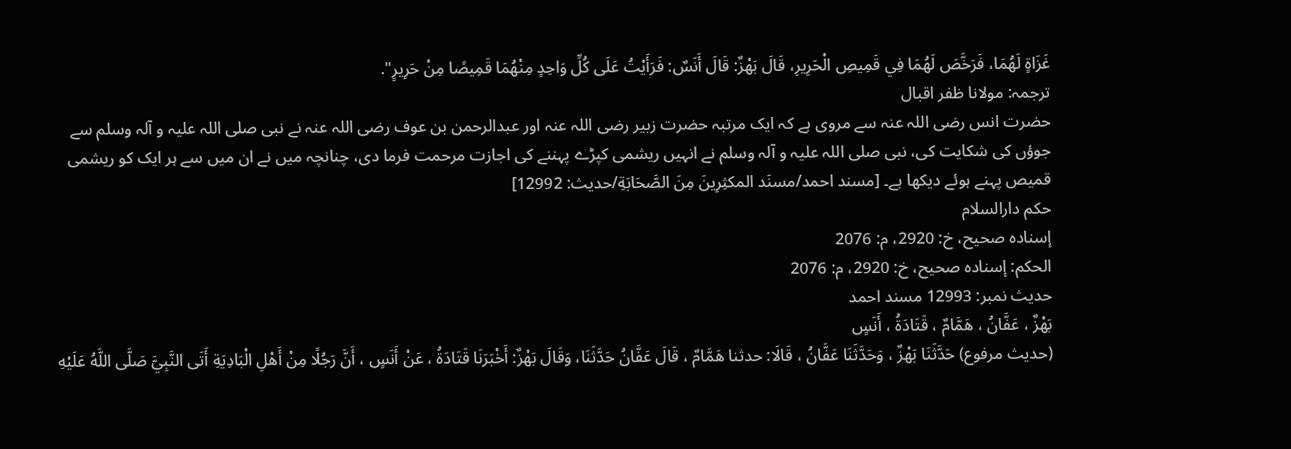غَزَاةٍ لَهُمَا، فَرَخَّصَ لَهُمَا فِي قَمِيصِ الْحَرِيرِ، قَالَ بَهْزٌ: قَالَ أَنَسٌ: فَرَأَيْتُ عَلَى كُلِّ وَاحِدٍ مِنْهُمَا قَمِيصًا مِنْ حَرِيرٍ".
ترجمہ: مولانا ظفر اقبال
حضرت انس رضی اللہ عنہ سے مروی ہے کہ ایک مرتبہ حضرت زبیر رضی اللہ عنہ اور عبدالرحمن بن عوف رضی اللہ عنہ نے نبی صلی اللہ علیہ و آلہ وسلم سے جوؤں کی شکایت کی، نبی صلی اللہ علیہ و آلہ وسلم نے انہیں ریشمی کپڑے پہننے کی اجازت مرحمت فرما دی، چنانچہ میں نے ان میں سے ہر ایک کو ریشمی قمیص پہنے ہوئے دیکھا ہے۔ [مسند احمد/مسنَد المكثِرِینَ مِنَ الصَّحَابَةِ/حدیث: 12992]
حکم دارالسلام
إسناده صحيح، خ: 2920، م: 2076
الحكم: إسناده صحيح، خ: 2920، م: 2076
حدیث نمبر: 12993 مسند احمد
بَهْزٌ ، عَفَّانُ ، هَمَّامٌ ، قَتَادَةُ ، أَنَسٍ
(حديث مرفوع) حَدَّثَنَا بَهْزٌ ، وَحَدَّثَنَا عَفَّانُ ، قَالَا: حدثنا هَمَّامٌ ، قَالَ عَفَّانُ حَدَّثَنَا، وَقَالَ بَهْزٌ: أَخْبَرَنَا قَتَادَةُ ، عَنْ أَنَسٍ ، أَنَّ رَجُلًا مِنْ أَهْلِ الْبَادِيَةِ أَتَى النَّبِيَّ صَلَّى اللَّهُ عَلَيْهِ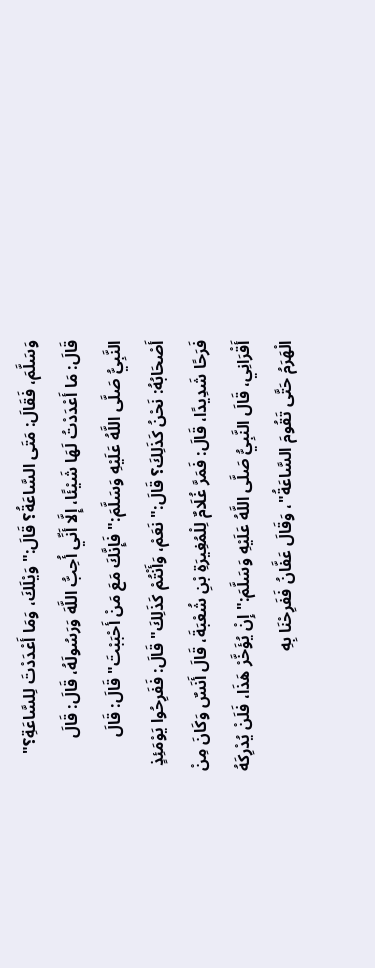وَسَلَّمَ، فَقَالَ: مَتَى السَّاعَةُ؟ قَالَ:" وَيْلَكَ، وَمَا أَعْدَدْتَ لِلسَّاعَةِ؟" قَالَ: مَا أَعْدَدْتُ لَهَا شَيْئًا، إِلَّا أَنِّي أُحِبُّ اللَّهَ وَرَسُولَهُ، قَالَ: قَالَ النَّبِيُّ صَلَّى اللَّهُ عَلَيْهِ وَسَلَّمَ:" فَإِنَّكَ مَعَ مَنْ أَحْبَبْتَ" قَالَ: قَالَ أَصْحَابُهُ: نَحْنُ كَذَلِكَ؟ قَالَ:" نَعَمْ، وَأَنْتُمْ كَذَلِكَ" قَالَ: فَفَرِحُوا يَوْمَئِذٍ فَرَحًا شَدِيدًا، قَالَ: فَمَرَّ غُلَامٌ لِلْمُغِيرَةِ بْنِ شُعْبَةَ، قَالَ أَنَسٌ وَكَانَ مِنْ أَقْرَانِي، قَالَ النَّبِيُّ صَلَّى اللَّهُ عَلَيْهِ وَسَلَّمَ:" إِنْ يُؤَخَّرْ هَذَا، فَلَنْ يُدْرِكَهُ الْهَرَمُ حَتَّى تَقُومَ السَّاعَةُ"، وَقَالَ عَفَّانُ فَفَرِحْنَا بِهِ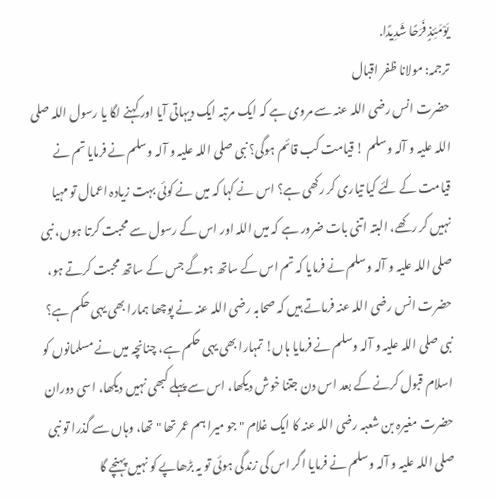يَوْمَئِذٍ فَرَحًا شَدِيدًا.
ترجمہ: مولانا ظفر اقبال
حضرت انس رضی اللہ عنہ سے مروی ہے کہ ایک مرتبہ ایک دیہاتی آیا اور کہنے لگا یا رسول اللہ صلی اللہ علیہ و آلہ وسلم ! قیامت کب قائم ہوگی؟ نبی صلی اللہ علیہ و آلہ وسلم نے فرمایا تم نے قیامت کے لئے کیا تیاری کر رکھی ہے؟ اس نے کہا کہ میں نے کوئی بہت زیادہ اعمال تو مہیا نہیں کر رکھے، البتہ اتنی بات ضرور ہے کہ میں اللہ اور اس کے رسول سے محبت کرتا ہوں، نبی صلی اللہ علیہ و آلہ وسلم نے فرمایا کہ تم اس کے ساتھ ہوگے جس کے ساتھ محبت کرتے ہو، حضرت انس رضی اللہ عنہ فرماتے ہیں کہ صحابہ رضی اللہ عنہ نے پوچھا ہمارا بھی یہی حکم ہے؟ نبی صلی اللہ علیہ و آلہ وسلم نے فرمایا ہاں! تمہارا بھی یہی حکم ہے، چنانچہ میں نے مسلمانوں کو اسلام قبول کرنے کے بعد اس دن جتنا خوش دیکھا، اس سے پہلے کبھی نہیں دیکھا، اسی دوران حضرت مغیرہ بن شعبہ رضی اللہ عنہ کا ایک غلام " جو میرا ہم عمر تھا " تھا، وہاں سے گذرا تو نبی صلی اللہ علیہ و آلہ وسلم نے فرمایا اگر اس کی زندگی ہوئی تو یہ بڑھاپے کو نہیں پہنچے گا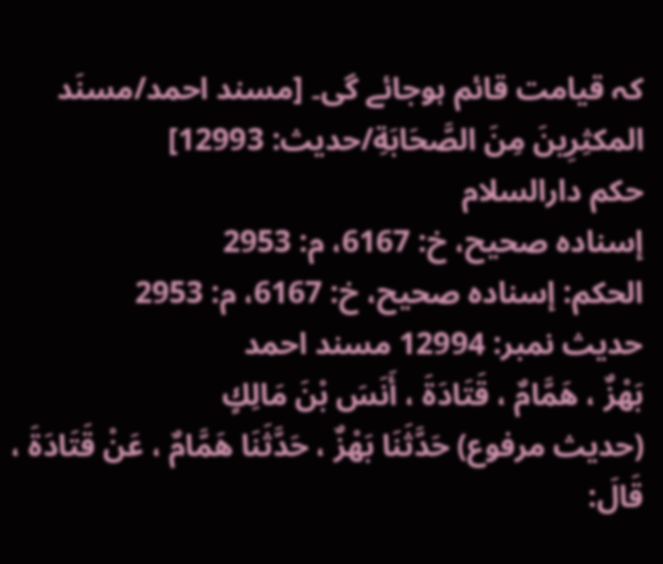کہ قیامت قائم ہوجائے گی۔ [مسند احمد/مسنَد المكثِرِینَ مِنَ الصَّحَابَةِ/حدیث: 12993]
حکم دارالسلام
إسناده صحيح، خ: 6167، م: 2953
الحكم: إسناده صحيح، خ: 6167، م: 2953
حدیث نمبر: 12994 مسند احمد
بَهْزٌ ، هَمَّامٌ ، قَتَادَةَ ، أَنَسَ بْنَ مَالِكٍ
(حديث مرفوع) حَدَّثَنَا بَهْزٌ ، حَدَّثَنَا هَمَّامٌ ، عَنْ قَتَادَةَ ، قَالَ: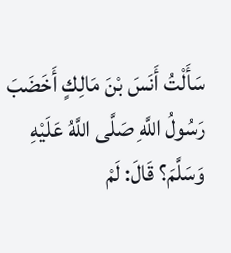سَأَلْتُ أَنَسَ بْنَ مَالِكٍ أَخَضَبَ رَسُولُ اللَّهِ صَلَّى اللَّهُ عَلَيْهِ وَسَلَّمَ؟ قَالَ: لَمْ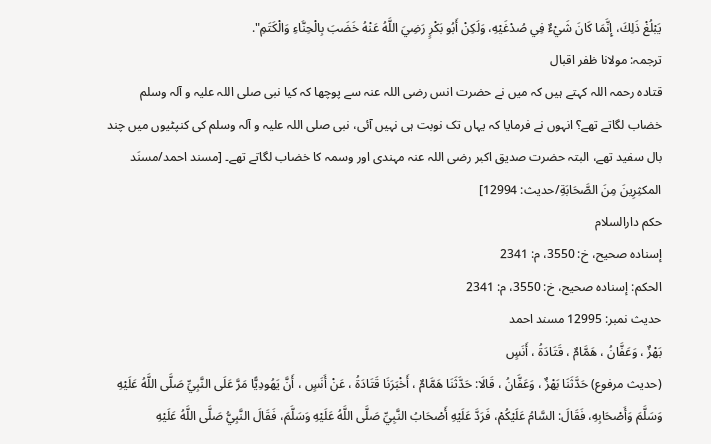يَبْلُغْ ذَلِكَ، إِنَّمَا كَانَ شَيْءٌ فِي صُدْغَيْهِ، وَلَكِنْ أَبُو بَكْرٍ رَضِيَ اللَّهُ عَنْهُ خَضَبَ بِالْحِنَّاءِ وَالْكَتَمِ".
ترجمہ: مولانا ظفر اقبال
قتادہ رحمہ اللہ کہتے ہیں کہ میں نے حضرت انس رضی اللہ عنہ سے پوچھا کہ کیا نبی صلی اللہ علیہ و آلہ وسلم خضاب لگاتے تھے؟ انہوں نے فرمایا کہ یہاں تک نوبت ہی نہیں آئی، نبی صلی اللہ علیہ و آلہ وسلم کی کنپٹیوں میں چند بال سفید تھے، البتہ حضرت صدیق اکبر رضی اللہ عنہ مہندی اور وسمہ کا خضاب لگاتے تھے۔ [مسند احمد/مسنَد المكثِرِینَ مِنَ الصَّحَابَةِ/حدیث: 12994]
حکم دارالسلام
إسناده صحيح، خ: 3550، م: 2341
الحكم: إسناده صحيح، خ: 3550، م: 2341
حدیث نمبر: 12995 مسند احمد
بَهْزٌ ، وَعَفَّانُ ، هَمَّامٌ ، قَتَادَةُ ، أَنَسٍ
(حديث مرفوع) حَدَّثَنَا بَهْزٌ ، وَعَفَّانُ ، قَالَا: حَدَّثَنَا هَمَّامٌ ، أَخْبَرَنَا قَتَادَةُ ، عَنْ أَنَسٍ ، أَنَّ يَهُودِيًّا مَرَّ عَلَى النَّبِيِّ صَلَّى اللَّهُ عَلَيْهِ وَسَلَّمَ وَأَصْحَابِهِ، فَقَالَ: السَّامُ عَلَيْكُمْ، فَرَدَّ عَلَيْهِ أَصْحَابُ النَّبِيِّ صَلَّى اللَّهُ عَلَيْهِ وَسَلَّمَ، فَقَالَ النَّبِيُّ صَلَّى اللَّهُ عَلَيْهِ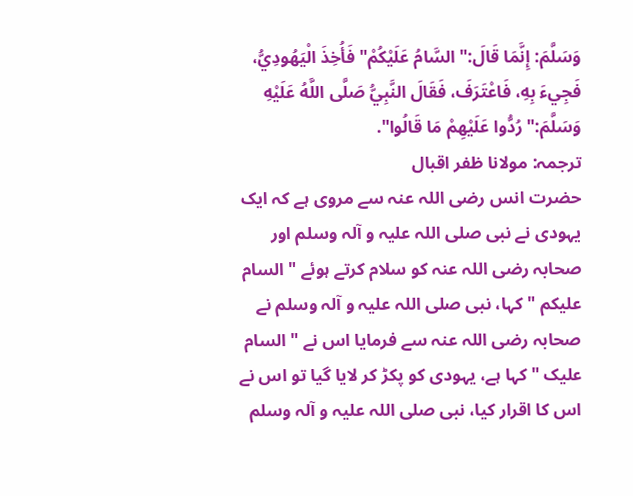وَسَلَّمَ: إِنَّمَا قَالَ:" السَّامُ عَلَيْكُمْ" فَأُخِذَ الْيَهُودِيُّ، فَجِيءَ بِهِ، فَاعْتَرَفَ، فَقَالَ النَّبِيُّ صَلَّى اللَّهُ عَلَيْهِ وَسَلَّمَ:" رُدُّوا عَلَيْهِمْ مَا قَالُوا".
ترجمہ: مولانا ظفر اقبال
حضرت انس رضی اللہ عنہ سے مروی ہے کہ ایک یہودی نے نبی صلی اللہ علیہ و آلہ وسلم اور صحابہ رضی اللہ عنہ کو سلام کرتے ہوئے " السام علیکم " کہا، نبی صلی اللہ علیہ و آلہ وسلم نے صحابہ رضی اللہ عنہ سے فرمایا اس نے " السام علیک " کہا ہے، یہودی کو پکڑ کر لایا گیا تو اس نے اس کا اقرار کیا، نبی صلی اللہ علیہ و آلہ وسلم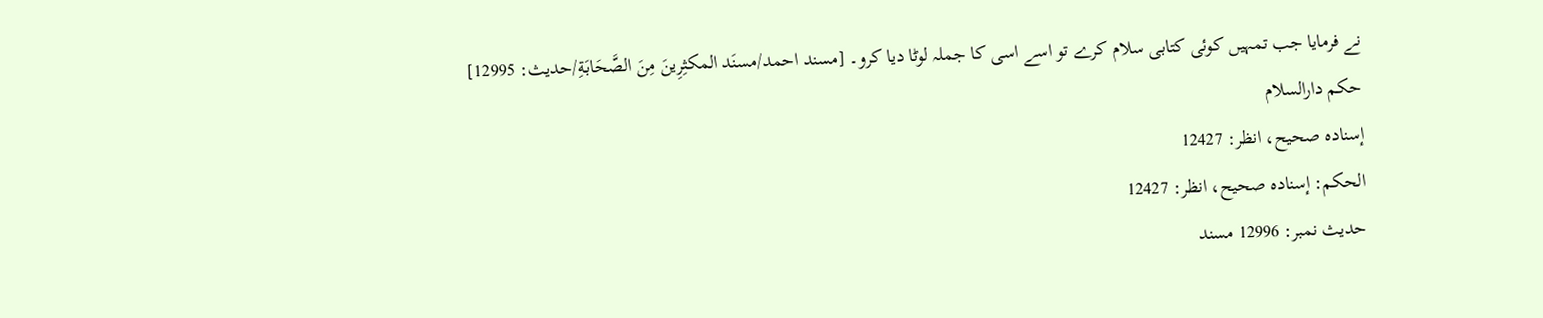نے فرمایا جب تمہیں کوئی کتابی سلام کرے تو اسے اسی کا جملہ لوٹا دیا کرو۔ [مسند احمد/مسنَد المكثِرِینَ مِنَ الصَّحَابَةِ/حدیث: 12995]
حکم دارالسلام
إسناده صحيح، انظر: 12427
الحكم: إسناده صحيح، انظر: 12427
حدیث نمبر: 12996 مسند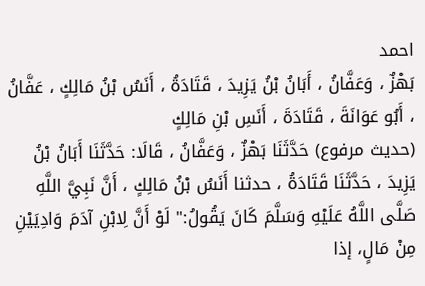احمد
بَهْزٌ ، وَعَفَّانُ ، أَبَانُ بْنُ يَزِيدَ ، قَتَادَةُ ، أَنَسُ بْنُ مَالِكٍ ، عَفَّانُ ، أَبُو عَوَانَةَ ، قَتَادَةَ ، أَنَسِ بْنِ مَالِكٍ
(حديث مرفوع) حَدَّثَنَا بَهْزٌ ، وَعَفَّانُ ، قَالَا: حَدَّثَنَا أَبَانُ بْنُ يَزِيدَ ، حَدَّثَنَا قَتَادَةُ ، حدثنا أَنَسُ بْنُ مَالِكٍ ، أَنَّ نَبِيَّ اللَّهِ صَلَّى اللَّهُ عَلَيْهِ وَسَلَّمَ كَانَ يَقُولُ:" لَوْ أَنَّ لِابْنِ آدَمَ وَادِيَيْنِ مِنْ مَالٍ، إذا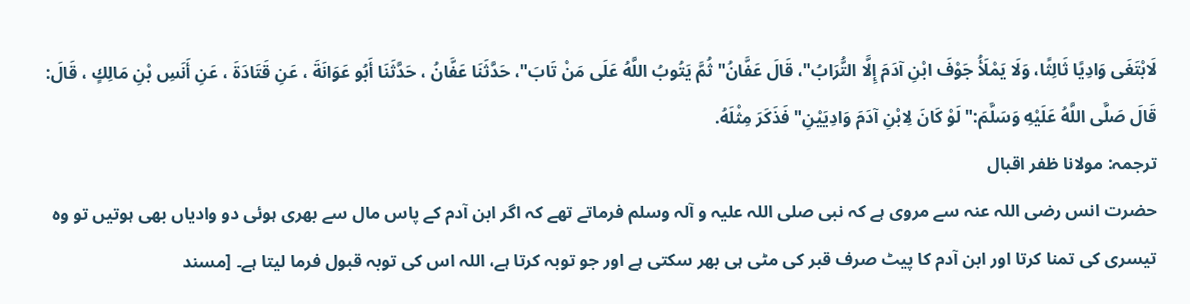لَابْتَغَى وَادِيًا ثَالِثًا، وَلَا يَمْلَأُ جَوْفَ ابْنِ آدَمَ إِلَّا التُّرَابُ"، قَالَ عَفَّانُ" ثُمَّ يَتُوبُ اللَّهُ عَلَى مَنْ تَابَ"، حَدَّثَنَا عَفَّانُ ، حَدَّثَنَا أَبُو عَوَانَةَ ، عَنِ قَتَادَةَ ، عَنِ أَنَسِ بْنِ مَالِكٍ ، قَالَ: قَالَ صَلَّى اللَّهُ عَلَيْهِ وَسَلَّمَ:" لَوْ كَانَ لِابْنِ آدَمَ وَادِيَيْنِ" فَذَكَرَ مِثْلَهُ.
ترجمہ: مولانا ظفر اقبال
حضرت انس رضی اللہ عنہ سے مروی ہے کہ نبی صلی اللہ علیہ و آلہ وسلم فرماتے تھے کہ اگر ابن آدم کے پاس مال سے بھری ہوئی دو وادیاں بھی ہوتیں تو وہ تیسری کی تمنا کرتا اور ابن آدم کا پیٹ صرف قبر کی مٹی ہی بھر سکتی ہے اور جو توبہ کرتا ہے، اللہ اس کی توبہ قبول فرما لیتا ہے۔ [مسند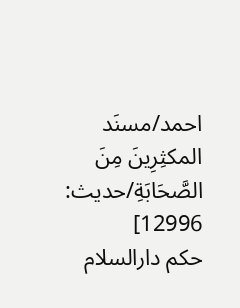احمد/مسنَد المكثِرِینَ مِنَ الصَّحَابَةِ/حدیث: 12996]
حکم دارالسلام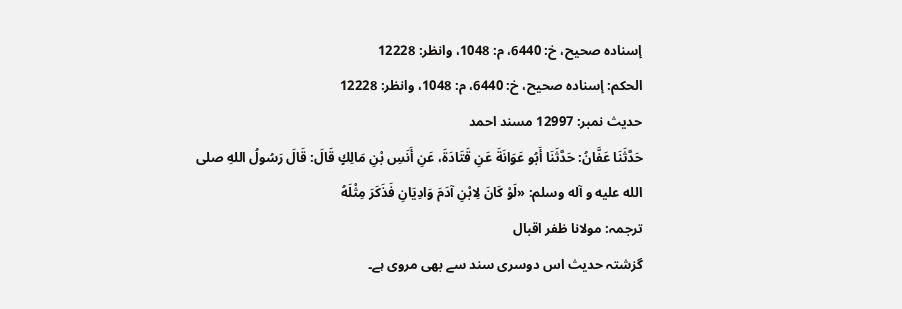إسناده صحيح، خ: 6440، م: 1048، وانظر: 12228
الحكم: إسناده صحيح، خ: 6440، م: 1048، وانظر: 12228
حدیث نمبر: 12997 مسند احمد
حَدَّثَنَا عَفَّانُ: حَدَّثَنَا أَبُو عَوَانَةَ عَنِ قَتَادَةَ، عَنِ أَنَسِ بْنِ مَالِكٍ قَالَ: قَالَ رَسُولُ اللهِ صلى الله عليه و آله وسلم: «لَوْ كَانَ لِابْنِ آدَمَ وَادِيَانِ فَذَكَرَ مِثْلَهُ
ترجمہ: مولانا ظفر اقبال
گزشتہ حدیث اس دوسری سند سے بھی مروی ہے۔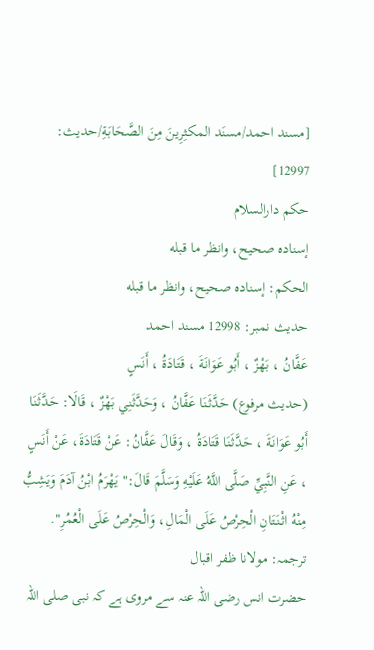[مسند احمد/مسنَد المكثِرِینَ مِنَ الصَّحَابَةِ/حدیث: 12997]
حکم دارالسلام
إسناده صحيح، وانظر ما قبله
الحكم: إسناده صحيح، وانظر ما قبله
حدیث نمبر: 12998 مسند احمد
عَفَّانُ ، بَهْزٌ ، أَبُو عَوَانَةَ ، قَتَادَةُ ، أَنَسٍ
(حديث مرفوع) حَدَّثَنَا عَفَّانُ ، وَحَدَّثَنِي بَهْزٌ ، قَالَا: حَدَّثَنَا أَبُو عَوَانَةَ ، حَدَّثَنَا قَتَادَةُ ، وَقَالَ عَفَّانُ: عَنْ قَتَادَةَ، عَنْ أَنَسٍ ، عَنِ النَّبِيِّ صَلَّى اللَّهُ عَلَيْهِ وَسَلَّمَ قَالَ:" يَهْرَمُ ابْنُ آدَمَ وَيَشِبُّ مِنْهُ اثْنَتَانِ الْحِرْصُ عَلَى الْمَالِ، وَالْحِرْصُ عَلَى الْعُمُرِ".
ترجمہ: مولانا ظفر اقبال
حضرت انس رضی اللہ عنہ سے مروی ہے کہ نبی صلی اللہ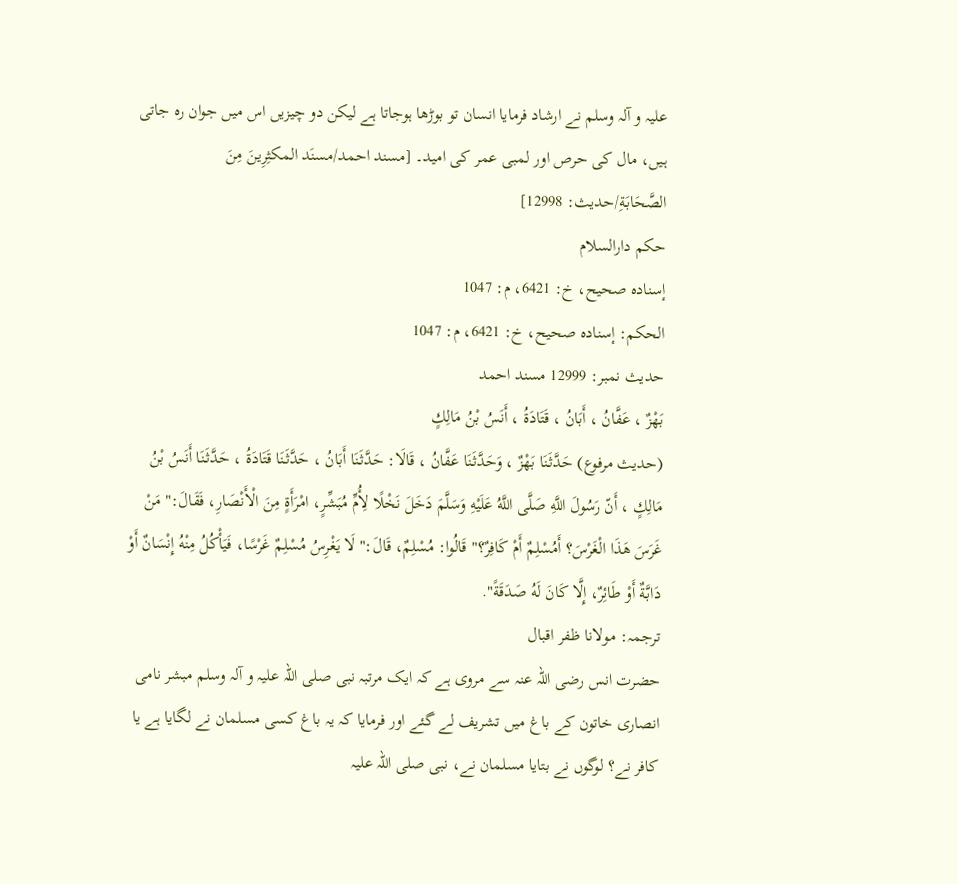علیہ و آلہ وسلم نے ارشاد فرمایا انسان تو بوڑھا ہوجاتا ہے لیکن دو چیزیں اس میں جوان رہ جاتی ہیں، مال کی حرص اور لمبی عمر کی امید۔ [مسند احمد/مسنَد المكثِرِینَ مِنَ الصَّحَابَةِ/حدیث: 12998]
حکم دارالسلام
إسناده صحيح، خ: 6421، م: 1047
الحكم: إسناده صحيح، خ: 6421، م: 1047
حدیث نمبر: 12999 مسند احمد
بَهْزٌ ، عَفَّانُ ، أَبَانُ ، قَتَادَةُ ، أَنَسُ بْنُ مَالِكٍ
(حديث مرفوع) حَدَّثَنَا بَهْزٌ ، وَحَدَّثَنَا عَفَّانُ ، قَالَا: حَدَّثَنَا أَبَانُ ، حَدَّثَنَا قَتَادَةُ ، حَدَّثَنَا أَنَسُ بْنُ مَالِكٍ ، أَنّ رَسُولَ اللَّهِ صَلَّى اللَّهُ عَلَيْهِ وَسَلَّمَ دَخَلَ نَخْلًا لِأُمِّ مُبَشِّرٍ، امْرَأَةٍ مِنَ الْأَنْصَارِ، فَقَالَ:" مَنْ غَرَسَ هَذَا الْغَرْسَ؟ أَمُسْلِمٌ أَمْ كَافِرٌ؟" قَالُوا: مُسْلِمٌ، قَالَ:" لَا يَغْرِسُ مُسْلِمٌ غَرْسًا، فَيَأْكُلُ مِنْهُ إِنْسَانٌ أَوْ دَابَّةٌ أَوْ طَائِرٌ، إِلَّا كَانَ لَهُ صَدَقَةً".
ترجمہ: مولانا ظفر اقبال
حضرت انس رضی اللہ عنہ سے مروی ہے کہ ایک مرتبہ نبی صلی اللہ علیہ و آلہ وسلم مبشر نامی انصاری خاتون کے باغ میں تشریف لے گئے اور فرمایا کہ یہ باغ کسی مسلمان نے لگایا ہے یا کافر نے؟ لوگوں نے بتایا مسلمان نے، نبی صلی اللہ علیہ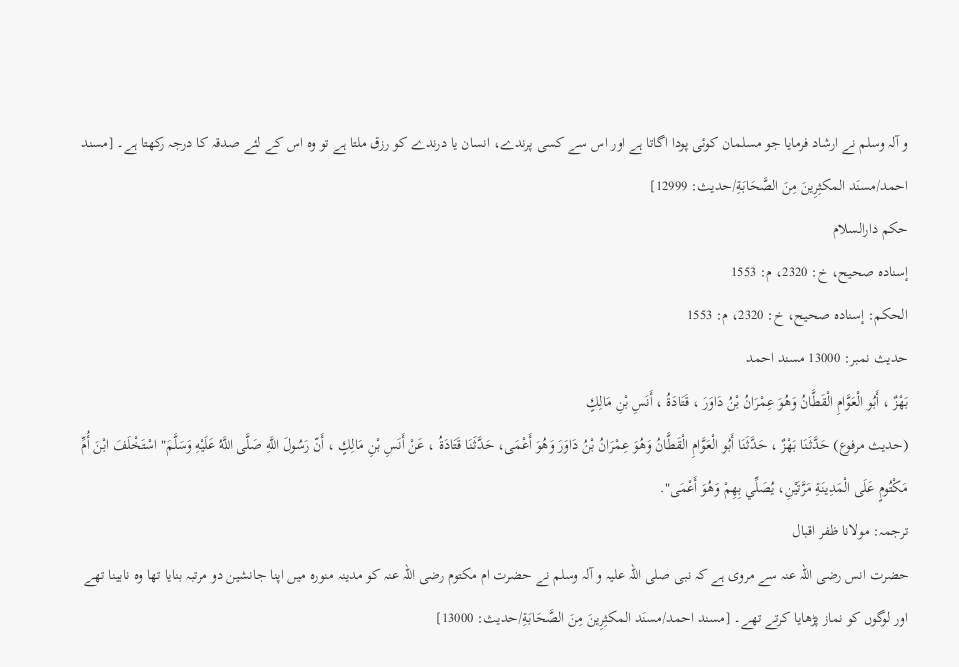و آلہ وسلم نے ارشاد فرمایا جو مسلمان کوئی پودا اگاتا ہے اور اس سے کسی پرندے، انسان یا درندے کو رزق ملتا ہے تو وہ اس کے لئے صدقہ کا درجہ رکھتا ہے۔ [مسند احمد/مسنَد المكثِرِینَ مِنَ الصَّحَابَةِ/حدیث: 12999]
حکم دارالسلام
إسناده صحيح، خ: 2320، م: 1553
الحكم: إسناده صحيح، خ: 2320، م: 1553
حدیث نمبر: 13000 مسند احمد
بَهْزٌ ، أَبُو الْعَوَّامِ الْقَطَّانُ وَهُوَ عِمْرَانُ بْنُ دَاوَرَ ، قَتَادَةُ ، أَنَسِ بْنِ مَالِكٍ
(حديث مرفوع) حَدَّثَنَا بَهْزٌ ، حَدَّثَنَا أَبُو الْعَوَّامِ الْقَطَّانُ وَهُوَ عِمْرَانُ بْنُ دَاوَرَ وَهُوَ أَعْمَى، حَدَّثَنَا قَتَادَةُ ، عَنْ أَنَسِ بْنِ مَالِكٍ ، أَنّ رَسُولَ اللَّهِ صَلَّى اللَّهُ عَلَيْهِ وَسَلَّمَ" اسْتَخْلَفَ ابْنَ أُمِّ مَكْتُومٍ عَلَى الْمَدِينَةِ مَرَّتَيْنِ، يُصَلِّي بِهِمْ وَهُوَ أَعْمَى".
ترجمہ: مولانا ظفر اقبال
حضرت انس رضی اللہ عنہ سے مروی ہے کہ نبی صلی اللہ علیہ و آلہ وسلم نے حضرت ام مکتوم رضی اللہ عنہ کو مدینہ منورہ میں اپنا جانشین دو مرتبہ بنایا تھا وہ نابینا تھے اور لوگوں کو نماز پڑھایا کرتے تھے۔ [مسند احمد/مسنَد المكثِرِینَ مِنَ الصَّحَابَةِ/حدیث: 13000]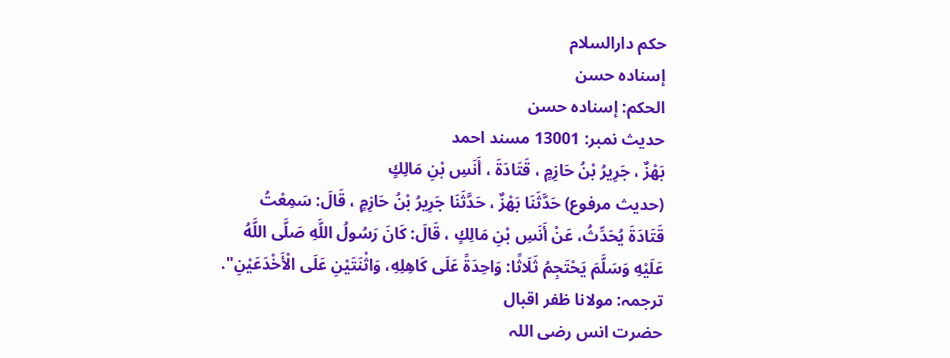حکم دارالسلام
إسناده حسن
الحكم: إسناده حسن
حدیث نمبر: 13001 مسند احمد
بَهْزٌ ، جَرِيرُ بْنُ حَازِمٍ ، قَتَادَةَ ، أَنَسِ بْنِ مَالِكٍ
(حديث مرفوع) حَدَّثَنَا بَهْزٌ ، حَدَّثَنَا جَرِيرُ بْنُ حَازِمٍ ، قَالَ: سَمِعْتُ قَتَادَةَ يُحَدِّثُ، عَنْ أَنَسِ بْنِ مَالِكٍ ، قَالَ: كَانَ رَسُولُ اللَّهِ صَلَّى اللَّهُ عَلَيْهِ وَسَلَّمَ يَحْتَجِمُ ثَلَاثًا: وَاحِدَةً عَلَى كَاهِلِهِ، وَاثْنَتَيْنِ عَلَى الْأَخْدَعَيْنِ".
ترجمہ: مولانا ظفر اقبال
حضرت انس رضی اللہ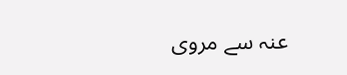عنہ سے مروی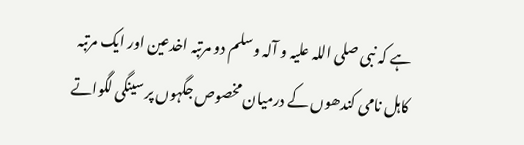ہے کہ نبی صلی اللہ علیہ و آلہ وسلم دو مرتبہ اخدعین اور ایک مرتبہ کاہل نامی کندھوں کے درمیان مخصوص جگہوں پر سینگی لگواتے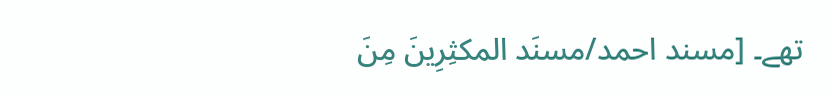تھے۔ [مسند احمد/مسنَد المكثِرِینَ مِنَ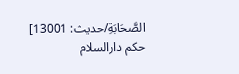الصَّحَابَةِ/حدیث: 13001]
حکم دارالسلام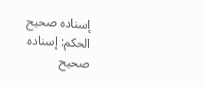إسناده صحيح
الحكم: إسناده صحيح